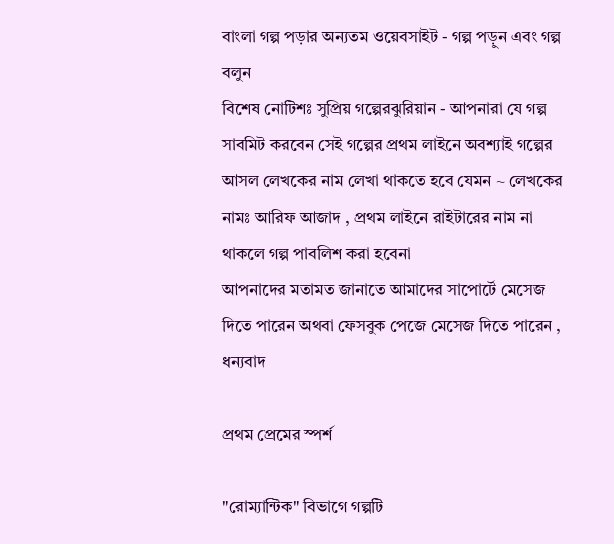বাংলা গল্প পড়ার অন্যতম ওয়েবসাইট - গল্প পড়ুন এবং গল্প বলুন
বিশেষ নোটিশঃ সুপ্রিয় গল্পেরঝুরিয়ান - আপনারা যে গল্প সাবমিট করবেন সেই গল্পের প্রথম লাইনে অবশ্যাই গল্পের আসল লেখকের নাম লেখা থাকতে হবে যেমন ~ লেখকের নামঃ আরিফ আজাদ , প্রথম লাইনে রাইটারের নাম না থাকলে গল্প পাবলিশ করা হবেনা
আপনাদের মতামত জানাতে আমাদের সাপোর্টে মেসেজ দিতে পারেন অথবা ফেসবুক পেজে মেসেজ দিতে পারেন , ধন্যবাদ

প্রথম প্রেমের স্পর্শ

"রোম্যান্টিক" বিভাগে গল্পটি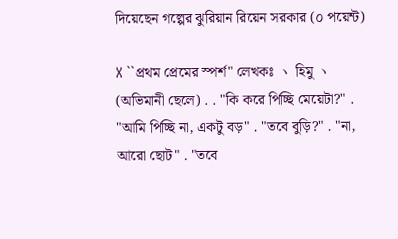দিয়েছেন গল্পের ঝুরিয়ান রিয়েন সরকার (০ পয়েন্ট)

X ``প্রথম প্রেমের স্পর্শ" লেখকঃ ヽ হিমু ヽ (অভিমানী ছেলে) . . "কি করে পিচ্ছি মেয়েটা?" . "আমি পিচ্ছি না, একটু বড়" . "তবে বুড়ি?" . "না, আরো ছোট" . "তবে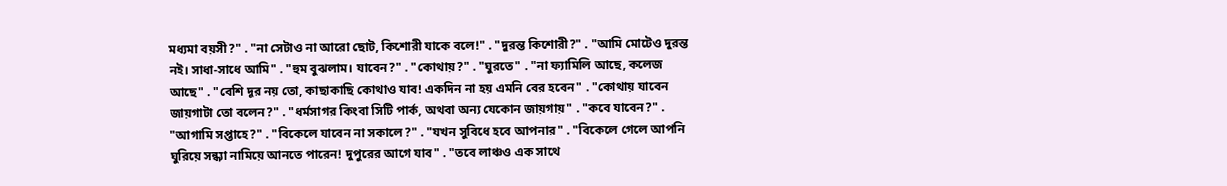মধ্যমা বয়সী?" . "না সেটাও না আরো ছোট, কিশোরী যাকে বলে!" . "দুরন্ত কিশোরী?" . "আমি মোটেও দুরন্ত নই। সাধা-সাধে আমি" . "হুম বুঝলাম। যাবেন?" . "কোথায়?" . "ঘুরতে" . "না ফ্যামিলি আছে, কলেজ আছে" . "বেশি দূর নয় তো, কাছাকাছি কোথাও যাব! একদিন না হয় এমনি বের হবেন" . "কোথায় যাবেন জায়গাটা তো বলেন?" . "ধর্মসাগর কিংবা সিটি পার্ক, অথবা অন্য যেকোন জায়গায়" . "কবে যাবেন?" . "আগামি সপ্তাহে?" . "বিকেলে যাবেন না সকালে?" . "যখন সুবিধে হবে আপনার" . "বিকেলে গেলে আপনি ঘুরিয়ে সন্ধ্যা নামিয়ে আনতে পারেন! দুপুরের আগে যাব" . "তবে লাঞ্চও এক সাথে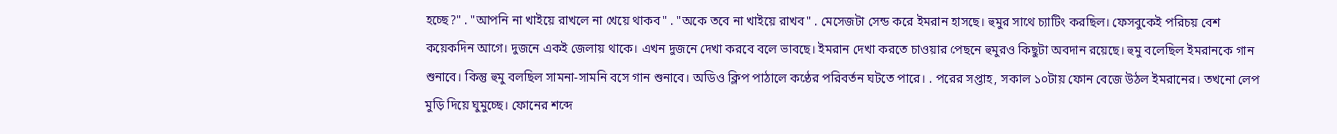হচ্ছে?" . "আপনি না খাইয়ে রাখলে না খেয়ে থাকব" . "অকে তবে না খাইয়ে রাখব" . মেসেজটা সেন্ড করে ইমরান হাসছে। হুমুর সাথে চ্যাটিং করছিল। ফেসবুকেই পরিচয় বেশ কয়েকদিন আগে। দুজনে একই জেলায় থাকে। এখন দুজনে দেখা করবে বলে ভাবছে। ইমরান দেখা করতে চাওয়ার পেছনে হুমুরও কিছুটা অবদান রয়েছে। হুমু বলেছিল ইমরানকে গান শুনাবে। কিন্তু হুমু বলছিল সামনা-সামনি বসে গান শুনাবে। অডিও ক্লিপ পাঠালে কণ্ঠের পরিবর্তন ঘটতে পারে। . পরের সপ্তাহ, সকাল ১০টায় ফোন বেজে উঠল ইমরানের। তখনো লেপ মুড়ি দিয়ে ঘুমুচ্ছে। ফোনের শব্দে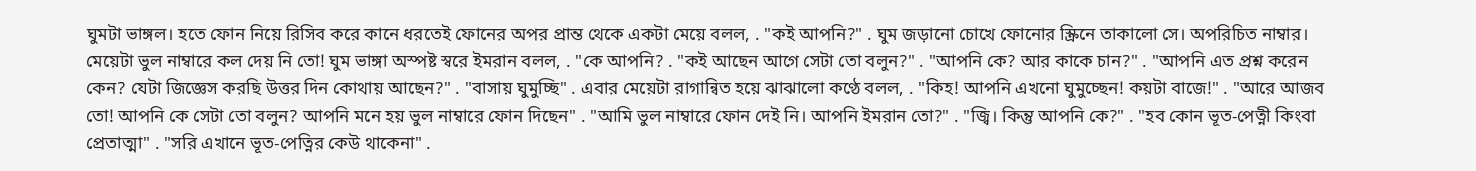ঘুমটা ভাঙ্গল। হতে ফোন নিয়ে রিসিব করে কানে ধরতেই ফোনের অপর প্রান্ত থেকে একটা মেয়ে বলল, . "কই আপনি?" . ঘুম জড়ানো চোখে ফোনোর স্ক্রিনে তাকালো সে। অপরিচিত নাম্বার। মেয়েটা ভুল নাম্বারে কল দেয় নি তো! ঘুম ভাঙ্গা অস্পষ্ট স্বরে ইমরান বলল, . "কে আপনি? . "কই আছেন আগে সেটা তো বলুন?" . "আপনি কে? আর কাকে চান?" . "আপনি এত প্রশ্ন করেন কেন? যেটা জিজ্ঞেস করছি উত্তর দিন কোথায় আছেন?" . "বাসায় ঘুমুচ্ছি" . এবার মেয়েটা রাগান্বিত হয়ে ঝাঝালো কণ্ঠে বলল, . "কিহ! আপনি এখনো ঘুমুচ্ছেন! কয়টা বাজে!" . "আরে আজব তো! আপনি কে সেটা তো বলুন? আপনি মনে হয় ভুল নাম্বারে ফোন দিছেন" . "আমি ভুল নাম্বারে ফোন দেই নি। আপনি ইমরান তো?" . "জ্বি। কিন্তু আপনি কে?" . "হব কোন ভূত-পেত্নী কিংবা প্রেতাত্মা" . "সরি এখানে ভূত-পেত্নির কেউ থাকেনা" .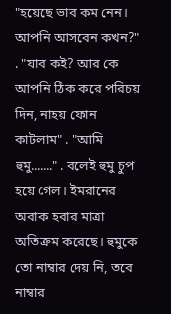"হয়েছে ভাব কম নেন। আপনি আসবেন কখন?" . "যাব কই? আর কে আপনি ঠিক করে পরিচয় দিন, নাহয় ফোন কাটলাম" . "আমি হুমু......." . বলেই হুমু চুপ হয়ে গেল। ইমরানের অবাক হবার মাত্রা অতিক্রম করেছে। হুমুকে তো নাম্বার দেয় নি, তবে নাম্বার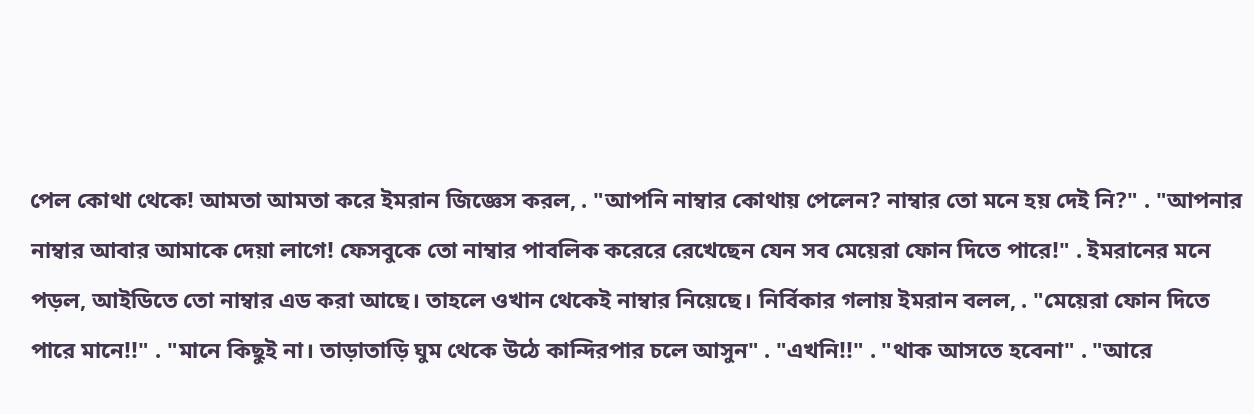পেল কোথা থেকে! আমতা আমতা করে ইমরান জিজ্ঞেস করল, . "আপনি নাম্বার কোথায় পেলেন? নাম্বার তো মনে হয় দেই নি?" . "আপনার নাম্বার আবার আমাকে দেয়া লাগে! ফেসবুকে তো নাম্বার পাবলিক করেরে রেখেছেন যেন সব মেয়েরা ফোন দিতে পারে!" . ইমরানের মনে পড়ল, আইডিতে তো নাম্বার এড করা আছে। তাহলে ওখান থেকেই নাম্বার নিয়েছে। নির্বিকার গলায় ইমরান বলল, . "মেয়েরা ফোন দিতে পারে মানে!!" . "মানে কিছুই না। তাড়াতাড়ি ঘুম থেকে উঠে কান্দিরপার চলে আসুন" . "এখনি!!" . "থাক আসতে হবেনা" . "আরে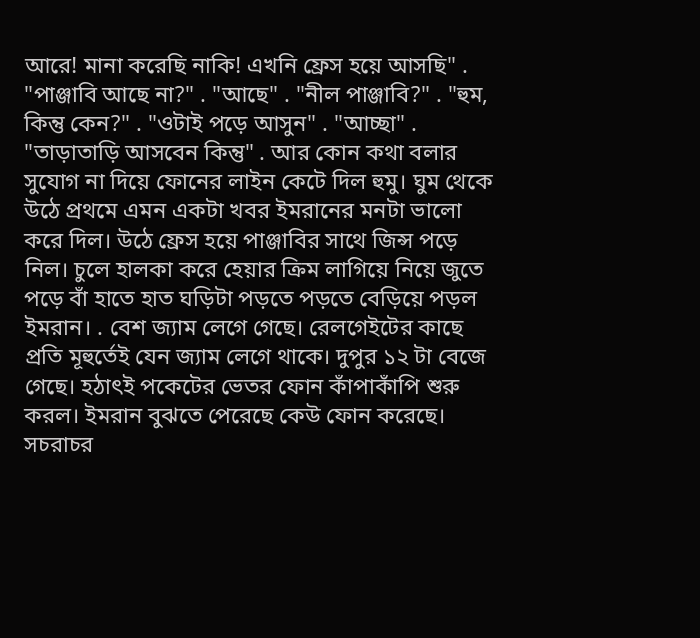আরে! মানা করেছি নাকি! এখনি ফ্রেস হয়ে আসছি" . "পাঞ্জাবি আছে না?" . "আছে" . "নীল পাঞ্জাবি?" . "হুম, কিন্তু কেন?" . "ওটাই পড়ে আসুন" . "আচ্ছা" . "তাড়াতাড়ি আসবেন কিন্তু" . আর কোন কথা বলার সুযোগ না দিয়ে ফোনের লাইন কেটে দিল হুমু। ঘুম থেকে উঠে প্রথমে এমন একটা খবর ইমরানের মনটা ভালো করে দিল। উঠে ফ্রেস হয়ে পাঞ্জাবির সাথে জিন্স পড়ে নিল। চুলে হালকা করে হেয়ার ক্রিম লাগিয়ে নিয়ে জুতে পড়ে বাঁ হাতে হাত ঘড়িটা পড়তে পড়তে বেড়িয়ে পড়ল ইমরান। . বেশ জ্যাম লেগে গেছে। রেলগেইটের কাছে প্রতি মূহুর্তেই যেন জ্যাম লেগে থাকে। দুপুর ১২ টা বেজে গেছে। হঠাৎই পকেটের ভেতর ফোন কাঁপাকাঁপি শুরু করল। ইমরান বুঝতে পেরেছে কেউ ফোন করেছে। সচরাচর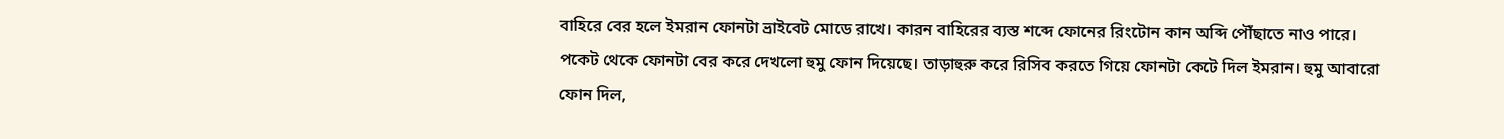বাহিরে বের হলে ইমরান ফোনটা ভ্রাইবেট মোডে রাখে। কারন বাহিরের ব্যস্ত শব্দে ফোনের রিংটোন কান অব্দি পৌঁছাতে নাও পারে। পকেট থেকে ফোনটা বের করে দেখলো হুমু ফোন দিয়েছে। তাড়াহুরু করে রিসিব করতে গিয়ে ফোনটা কেটে দিল ইমরান। হুমু আবারো ফোন দিল,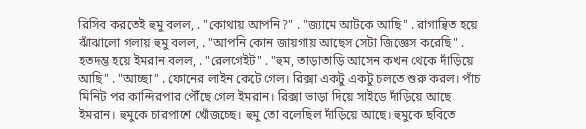রিসিব করতেই হুমু বলল, . "কোথায় আপনি?" . "জ্যামে আটকে আছি" . রাগান্বিত হয়ে ঝাঁঝালো গলায় হুমু বলল, . "আপনি কোন জায়গায় আছেস সেটা জিজ্ঞেস করেছি" . হতদম্ভ হয়ে ইমরান বলল, . "রেলগেইট" . "হুম, তাড়াতাড়ি আসেন কখন থেকে দাঁড়িয়ে আছি" . "আচ্ছা" . ফোনের লাইন কেটে গেল। রিক্সা একটু একটু চলতে শুরু করল। পাঁচ মিনিট পর কান্দিরপার পৌঁছে গেল ইমরান। রিক্সা ভাড়া দিয়ে সাইডে দাঁড়িয়ে আছে ইমরান। হুমুকে চারপাশে খোঁজচ্ছে। হুমু তো বলেছিল দাঁড়িয়ে আছে। হুমুকে ছবিতে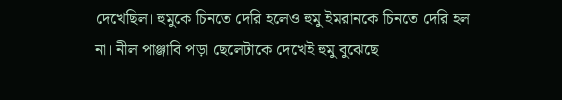দেখেছিল। হুমুকে চিনতে দেরি হলেও হুমু ইমরানকে চিনতে দেরি হল না। নীল পাঞ্জাবি পড়া ছেলেটাকে দেখেই হুমু বুঝেছে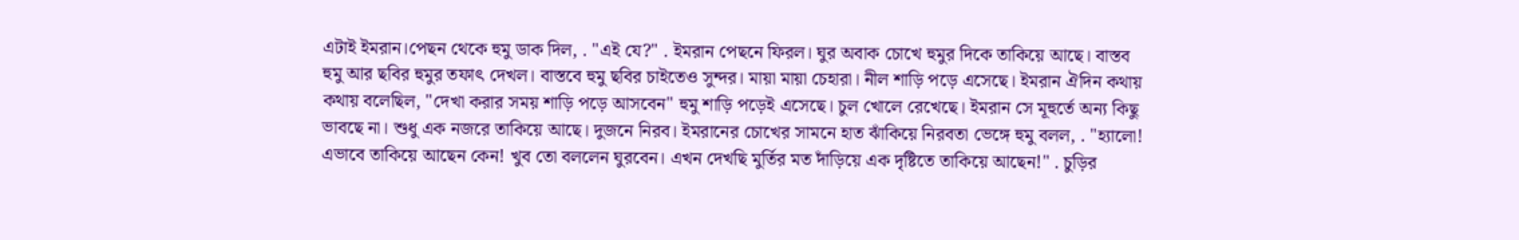এটাই ইমরান।পেছন থেকে হুমু ডাক দিল, . "এই যে?" . ইমরান পেছনে ফিরল। ঘুর অবাক চোখে হুমুর দিকে তাকিয়ে আছে। বাস্তব হুমু আর ছবির হুমুর তফাৎ দেখল। বাস্তবে হুমু ছবির চাইতেও সুন্দর। মায়া মায়া চেহারা। নীল শাড়ি পড়ে এসেছে। ইমরান ঐদিন কথায় কথায় বলেছিল, "দেখা করার সময় শাড়ি পড়ে আসবেন" হুমু শাড়ি পড়েই এসেছে। চুল খোলে রেখেছে। ইমরান সে মূহুর্তে অন্য কিছু ভাবছে না। শুধু এক নজরে তাকিয়ে আছে। দুজনে নিরব। ইমরানের চোখের সামনে হাত ঝাঁকিয়ে নিরবতা ভেঙ্গে হুমু বলল, . "হ্যালো! এভাবে তাকিয়ে আছেন কেন! খুব তো বললেন ঘুরবেন। এখন দেখছি মুর্তির মত দাঁড়িয়ে এক দৃষ্টিতে তাকিয়ে আছেন!" . চুড়ির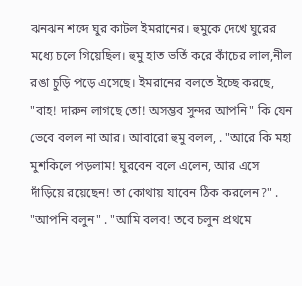ঝনঝন শব্দে ঘুর কাটল ইমরানের। হুমুকে দেখে ঘুরের মধ্যে চলে গিয়েছিল। হুমু হাত ভর্তি করে কাঁচের লাল,নীল রঙা চুড়ি পড়ে এসেছে। ইমরানের বলতে ইচ্ছে করছে, "বাহ! দারুন লাগছে তো! অসম্ভব সুন্দর আপনি" কি যেন ভেবে বলল না আর। আবারো হুমু বলল, . "আরে কি মহা মুশকিলে পড়লাম! ঘুরবেন বলে এলেন, আর এসে দাঁড়িয়ে রয়েছেন! তা কোথায় যাবেন ঠিক করলেন?" . "আপনি বলুন" . "আমি বলব! তবে চলুন প্রথমে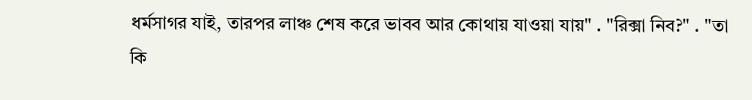ধর্মসাগর যাই, তারপর লাঞ্চ শেষ করে ভাবব আর কোথায় যাওয়া যায়" . "রিক্সা নিব?" . "তা কি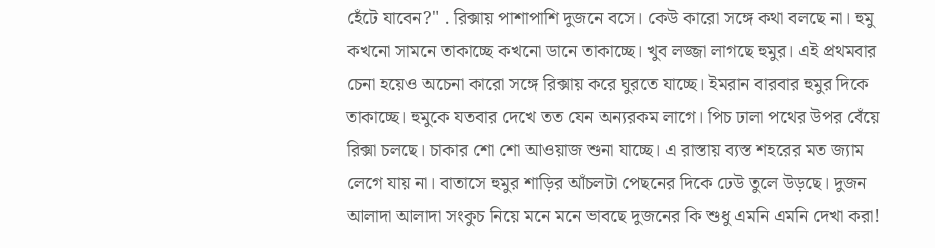হেঁটে যাবেন?" . রিক্সায় পাশাপাশি দুজনে বসে। কেউ কারো সঙ্গে কথা বলছে না। হুমু কখনো সামনে তাকাচ্ছে কখনো ডানে তাকাচ্ছে। খুব লজ্জা লাগছে হুমুর। এই প্রথমবার চেনা হয়েও অচেনা কারো সঙ্গে রিক্সায় করে ঘুরতে যাচ্ছে। ইমরান বারবার হুমুর দিকে তাকাচ্ছে। হুমুকে যতবার দেখে তত যেন অন্যরকম লাগে। পিচ ঢালা পথের উপর বেঁয়ে রিক্সা চলছে। চাকার শো শো আওয়াজ শুনা যাচ্ছে। এ রাস্তায় ব্যস্ত শহরের মত জ্যাম লেগে যায় না। বাতাসে হুমুর শাড়ির আঁচলটা পেছনের দিকে ঢেউ তুলে উড়ছে। দুজন আলাদা আলাদা সংকুচ নিয়ে মনে মনে ভাবছে দুজনের কি শুধু এমনি এমনি দেখা করা!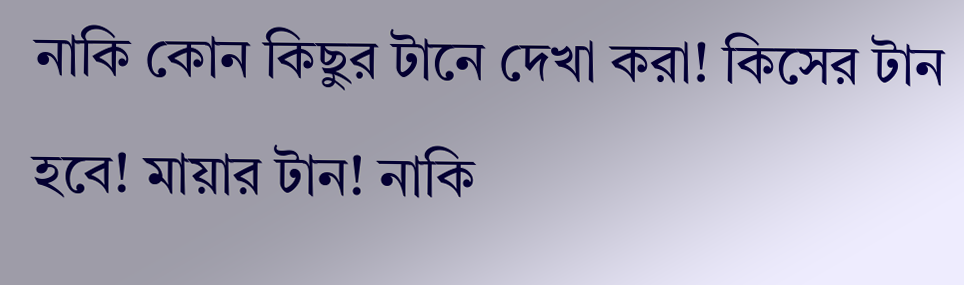নাকি কোন কিছুর টানে দেখা করা! কিসের টান হবে! মায়ার টান! নাকি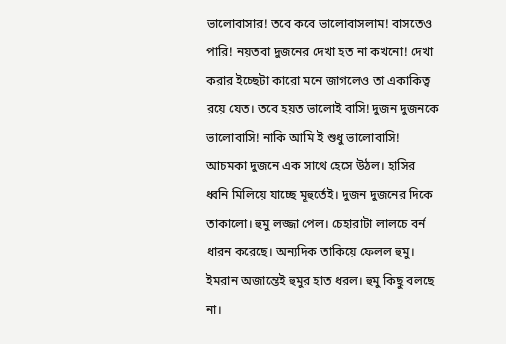ভালোবাসার! তবে কবে ভালোবাসলাম! বাসতেও পারি! নয়তবা দুজনের দেখা হত না কখনো! দেখা করার ইচ্ছেটা কারো মনে জাগলেও তা একাকিত্ব রয়ে যেত। তবে হয়ত ভালোই বাসি! দুজন দুজনকে ভালোবাসি! নাকি আমি ই শুধু ভালোবাসি! আচমকা দুজনে এক সাথে হেসে উঠল। হাসির ধ্বনি মিলিয়ে যাচ্ছে মূহুর্তেই। দুজন দুজনের দিকে তাকালো। হুমু লজ্জা পেল। চেহারাটা লালচে বর্ন ধারন করেছে। অন্যদিক তাকিয়ে ফেলল হুমু। ইমরান অজান্তেই হুমুর হাত ধরল। হুমু কিছু বলছে না।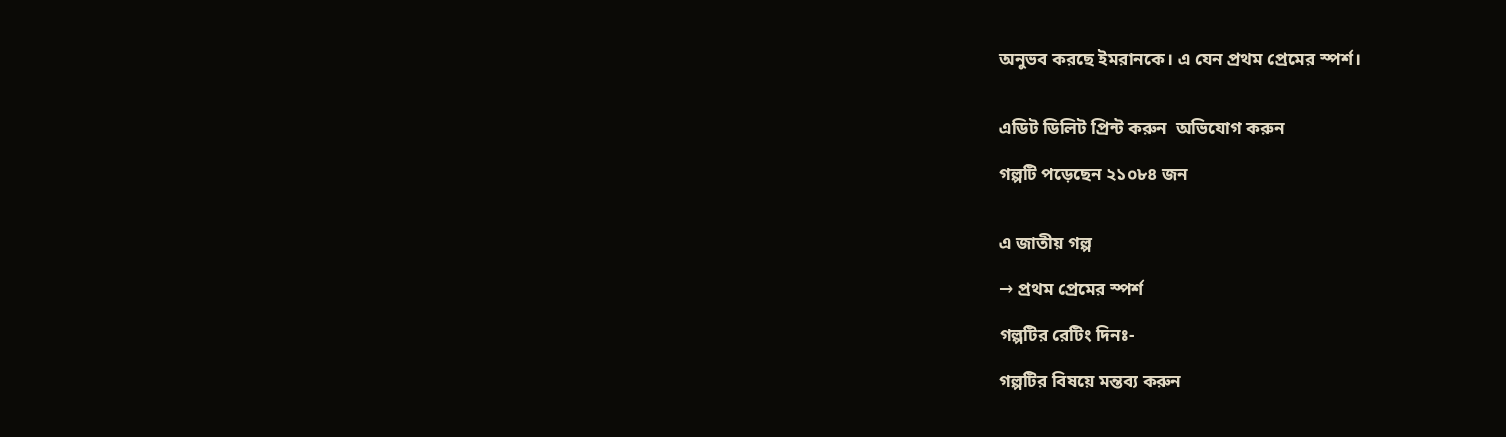অনুভব করছে ইমরানকে। এ যেন প্রথম প্রেমের স্পর্শ।


এডিট ডিলিট প্রিন্ট করুন  অভিযোগ করুন

গল্পটি পড়েছেন ২১০৮৪ জন


এ জাতীয় গল্প

→ প্রথম প্রেমের স্পর্শ

গল্পটির রেটিং দিনঃ-

গল্পটির বিষয়ে মন্তব্য করুন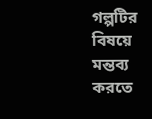গল্পটির বিষয়ে মন্তব্য করতে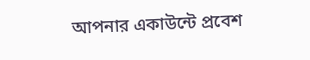আপনার একাউন্টে প্রবেশ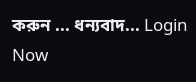করুন ... ধন্যবাদ... Login Now